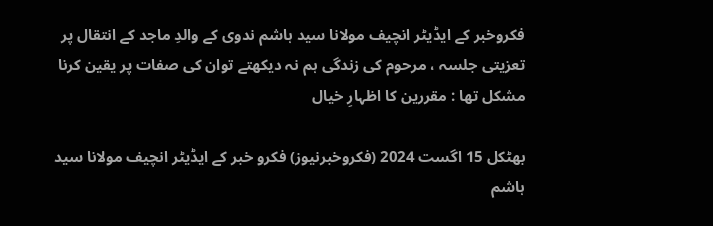فکروخبر کے ایڈیٹر انچیف مولانا سید ہاشم ندوی کے والدِ ماجد کے انتقال پر تعزیتی جلسہ ، مرحوم کی زندگی ہم نہ دیکھتے توان کی صفات پر یقین کرنا مشکل تھا : مقررین کا اظہارِ خیال

بھٹکل 15 اگست 2024 (فکروخبرنیوز) فکرو خبر کے ایڈیٹر انچیف مولانا سید ہاشم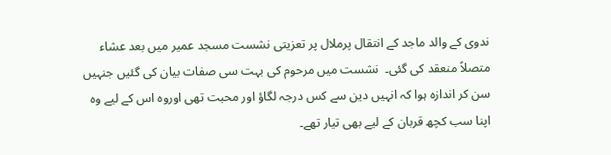ندوی کے والد ماجد کے انتقال پرملال پر تعزیتی نشست مسجد عمیر میں بعد عشاء متصلاً منعقد کی گئی۔  نشست میں مرحوم کی بہت سی صفات بیان کی گئیں جنہیں سن کر اندازہ ہوا کہ انہیں دین سے کس درجہ لگاؤ اور محبت تھی اوروہ اس کے لیے وہ اپنا سب کچھ قربان کے لیے بھی تیار تھے۔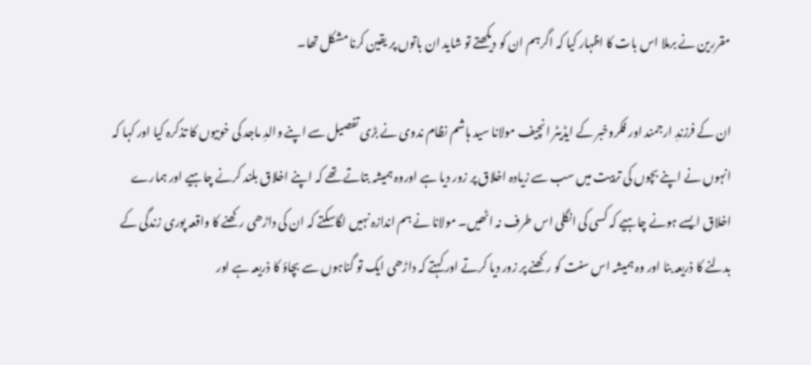مقررین نے برملا اس بات کا اظہار کیا کہ اگرہم ان کو دیکھتے تو شاید ان باتوں پر یقین کرنا مشکل تھا۔

ان کے فرزندِ ارجمند اور فکروخبر کے ایڈیٹر انچیف مولانا سید ہاشم نظام ندوی نے بڑی تفصیل سے اپنے والدِ ماجد کی خوبیوں کا تذکرہ کیا اور کہا کہ انہوں نے اپنے بچوں کی تربیت میں سب سے زیادہ اخلاق پر زور دیا ہے اوروہ ہمیشہ بتاتے تھے کہ اپنے اخلاق بلند کرنے چاہیے اور ہمارے اخلاق ایسے ہونے چاہیے کہ کسی کی انگلی اس طرف نہ اٹھیں۔ مولانا نے ہم اندازہ نہیں لگاسکتے کہ ان کی داڑھی رکھنے کا واقعہ پوری زندگی کے بدلنے کا ذریعہ بنا اور وہ ہمیشہ اس سنت کو رکھنے پر زور دیا کرتے اور کہتے کہ داڑھی ایک تو گناہوں سے بچاؤ کا ذریعہ ہے اور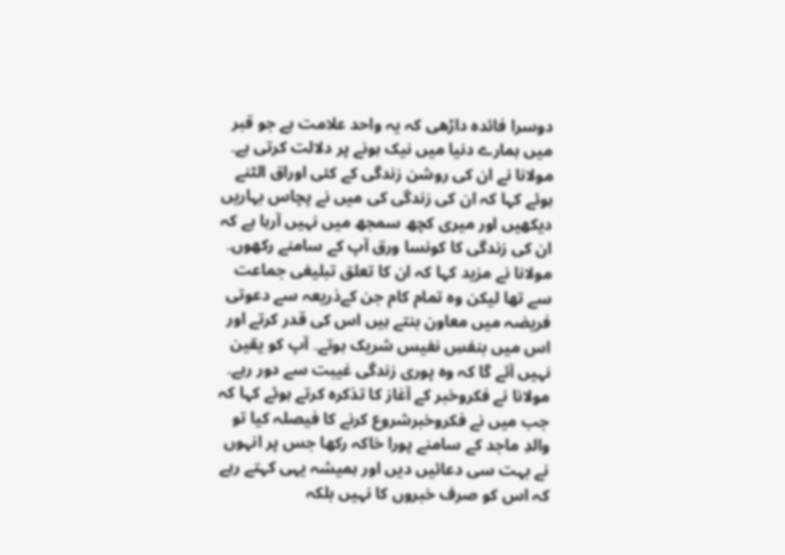دوسرا فائدہ داڑھی کہ یہ واحد علامت ہے جو قبر میں ہمارے دنیا میں نیک ہونے پر دلالت کرتی ہے۔ مولانا نے ان کی روشن زندگی کے کئی اوراق الٹنے ہوئے کہا کہ ان کی زندگی کی میں نے پچاس بہاریں دیکھیں اور میری کچھ سمجھ میں نہیں آرہا ہے کہ ان کی زندگی کا کونسا ورق آپ کے سامنے رکھوں۔ مولانا نے مزید کہا کہ ان کا تعلق تبلیغی جماعت سے تھا لیکن وہ تمام کام جن کےذریعہ سے دعوتی فریضہ میں معاون بنتے ہیں اس کی قدر کرتے اور اس میں بنفسِ نفیس شریک ہوتے۔ آپ کو یقین نہیں آئے گا کہ وہ پوری زندگی غیبت سے دور رہے۔ مولانا نے فکروخبر کے آغاز کا تذکرہ کرتے ہوئے کہا کہ جب میں نے فکروخبرشروع کرنے کا فیصلہ کیا تو والدِ ماجد کے سامنے پورا خاکہ رکھا جس پر انہوں نے بہت سی دعائیں دیں اور ہمیشہ یہی کہتے رہے کہ اس کو صرف خبروں کا نہیں بلکہ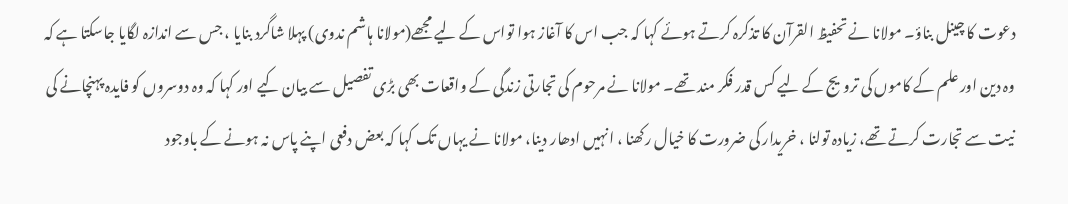دعوت کا چینل بناؤ۔ مولانا نے تحفیظ القرآن کا تذکرہ کرتے ہوئے کہا کہ جب اس کا آغاز ہوا تواس کے لیے مجھے(مولانا ہاشم ندوی) پہلا شاگرد بنایا ، جس سے اندازہ لگایا جاسکتا ہے کہ وہ دین اور علم کے کاموں کی ترویج کے لیے کس قدر فکر مند تھے۔ مولانا نے مرحوم کی تجارتی زندگی کے واقعات بھی بڑی تفصیل سے بیان کیے اور کہا کہ وہ دوسروں کو فایدہ پہنچانے کی نیت سے تجارت کرتے تھے، زیادہ تولنا ، خریدار کی ضرورت کا خیال رکھنا ، انہیں ادھار دینا، مولانا نے یہاں تک کہا کہ بعض دفعی اپنے پاس نہ ہونے کے باوجود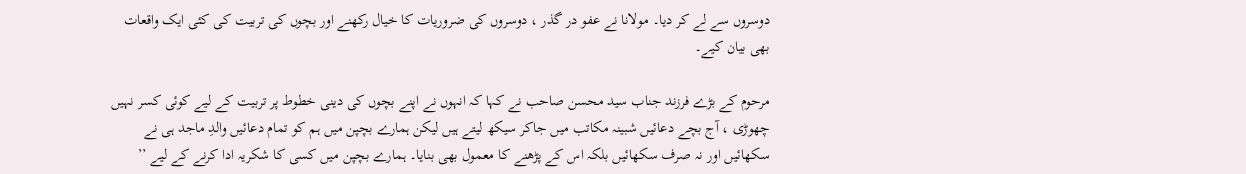دوسروں سے لے کر دیا۔ مولانا نے عفو در گذر ، دوسروں کی ضروریات کا خیال رکھنے اور بچوں کی تربیت کی کئی ایک واقعات بھی بیان کیے۔

مرحوم کے بڑے فرزند جناب سید محسن صاحب نے کہا کہ انہوں نے اپنے بچوں کی دینی خطوط پر تربیت کے لیے کوئی کسر نہیں چھوڑی ، آج بچے دعائیں شبینہ مکاتب میں جاکر سیکھ لیتے ہیں لیکن ہمارے بچپن میں ہم کو تمام دعائیں والدِ ماجد ہی نے سکھائیں اور نہ صرف سکھائیں بلکہ اس کے پڑھنے کا معمول بھی بنایا۔ ہمارے بچپن میں کسی کا شکریہ ادا کرنے کے لیے ’’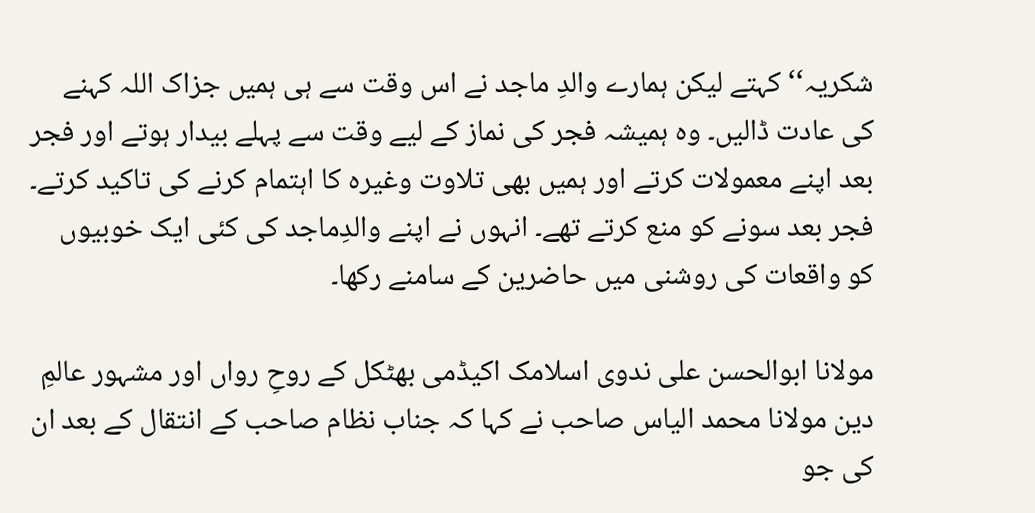شکریہ‘‘ کہتے لیکن ہمارے والدِ ماجد نے اس وقت سے ہی ہمیں جزاک اللہ کہنے کی عادت ڈالیں۔ وہ ہمیشہ فجر کی نماز کے لیے وقت سے پہلے بیدار ہوتے اور فجر بعد اپنے معمولات کرتے اور ہمیں بھی تلاوت وغیرہ کا اہتمام کرنے کی تاکید کرتے۔ فجر بعد سونے کو منع کرتے تھے۔ انہوں نے اپنے والدِماجد کی کئی ایک خوبیوں کو واقعات کی روشنی میں حاضرین کے سامنے رکھا۔

مولانا ابوالحسن علی ندوی اسلامک اکیڈمی بھٹکل کے روحِ رواں اور مشہور عالمِ دین مولانا محمد الیاس صاحب نے کہا کہ جناب نظام صاحب کے انتقال کے بعد ان کی جو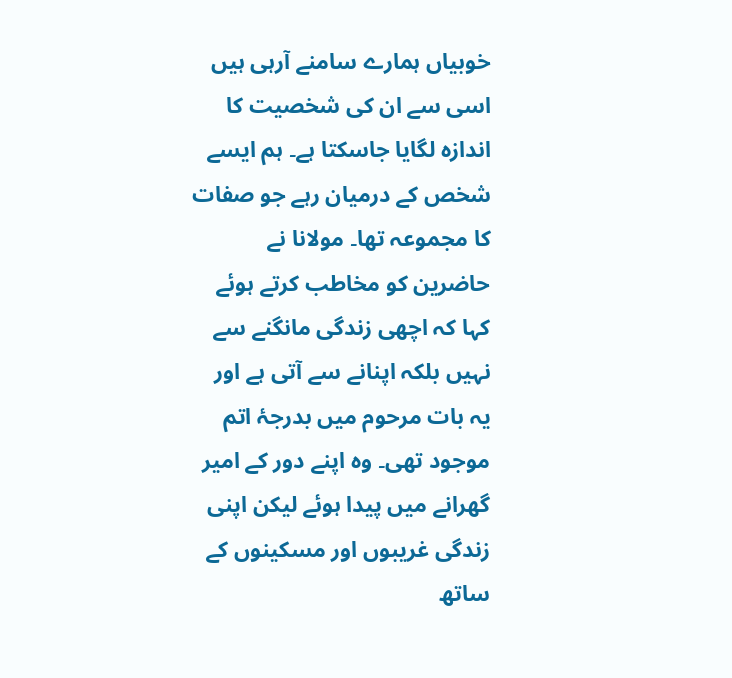خوبیاں ہمارے سامنے آرہی ہیں اسی سے ان کی شخصیت کا اندازہ لگایا جاسکتا ہے۔ ہم ایسے شخص کے درمیان رہے جو صفات کا مجموعہ تھا۔ مولانا نے حاضرین کو مخاطب کرتے ہوئے کہا کہ اچھی زندگی مانگنے سے نہیں بلکہ اپنانے سے آتی ہے اور یہ بات مرحوم میں بدرجۂ اتم موجود تھی۔ وہ اپنے دور کے امیر گھرانے میں پیدا ہوئے لیکن اپنی زندگی غریبوں اور مسکینوں کے ساتھ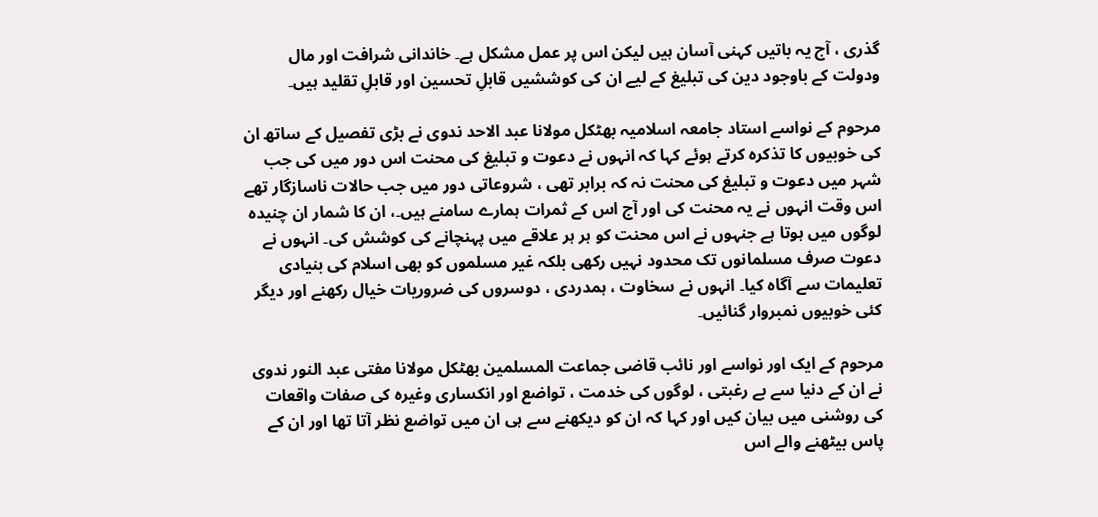گذری ، آج یہ باتیں کہنی آسان ہیں لیکن اس پر عمل مشکل ہے۔ خاندانی شرافت اور مال ودولت کے باوجود دین کی تبلیغ کے لیے ان کی کوششیں قابلِ تحسین اور قابلِ تقلید ہیں۔

مرحوم کے نواسے استاد جامعہ اسلامیہ بھٹکل مولانا عبد الاحد ندوی نے بڑی تفصیل کے ساتھ ان کی خوبیوں کا تذکرہ کرتے ہوئے کہا کہ انہوں نے دعوت و تبلیغ کی محنت اس دور میں کی جب شہر میں دعوت و تبلیغ کی محنت نہ کہ برابر تھی ، شروعاتی دور میں جب حالات ناسازگار تھے اس وقت انہوں نے یہ محنت کی اور آج اس کے ثمرات ہمارے سامنے ہیں۔، ان کا شمار ان چنیدہ لوگوں میں ہوتا ہے جنہوں نے اس محنت کو ہر ہر علاقے میں پہنچانے کی کوشش کی۔ انہوں نے دعوت صرف مسلمانوں تک محدود نہیں رکھی بلکہ غیر مسلموں کو بھی اسلام کی بنیادی تعلیمات سے آگاہ کیا۔ انہوں نے سخاوت ، ہمدردی ، دوسروں کی ضروریات خیال رکھنے اور دیگر کئی خوبیوں نمبروار گنائیں۔

مرحوم کے ایک اور نواسے اور نائب قاضی جماعت المسلمین بھٹکل مولانا مفتی عبد النور ندوی نے ان کے دنیا سے بے رغبتی ، لوگوں کی خدمت ، تواضع اور انکساری وغیرہ کی صفات واقعات کی روشنی میں بیان کیں اور کہا کہ ان کو دیکھنے سے ہی ان میں تواضع نظر آتا تھا اور ان کے پاس بیٹھنے والے اس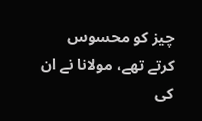چیز کو محسوس کرتے تھے، مولانا نے ان کی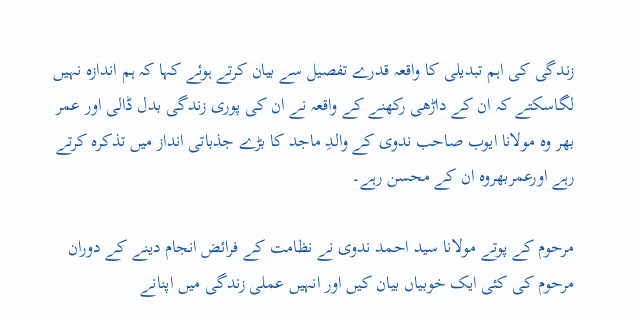زندگی کی اہم تبدیلی کا واقعہ قدرے تفصیل سے بیان کرتے ہوئے کہا کہ ہم اندازہ نہیں لگاسکتے کہ ان کے داڑھی رکھنے کے واقعہ نے ان کی پوری زندگی بدل ڈالی اور عمر بھر وہ مولانا ایوب صاحب ندوی کے والدِ ماجد کا بڑے جذباتی انداز میں تذکرہ کرتے رہے اورعمربھروہ ان کے محسن رہے۔

مرحوم کے پوتے مولانا سید احمد ندوی نے نظامت کے فرائض انجام دینے کے دوران مرحوم کی کئی ایک خوبیاں بیان کیں اور انہیں عملی زندگی میں اپنانے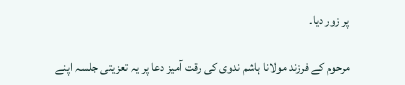پر زور دیا۔

مرحوم کے فرزند مولانا ہاشم ندوی کی رقت آمیز دعا پر یہ تعزیتی جلسہ اپنے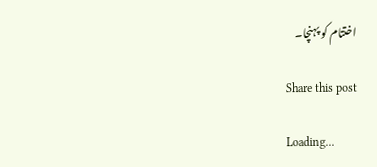اختتام کو پہنچا۔

Share this post

Loading...